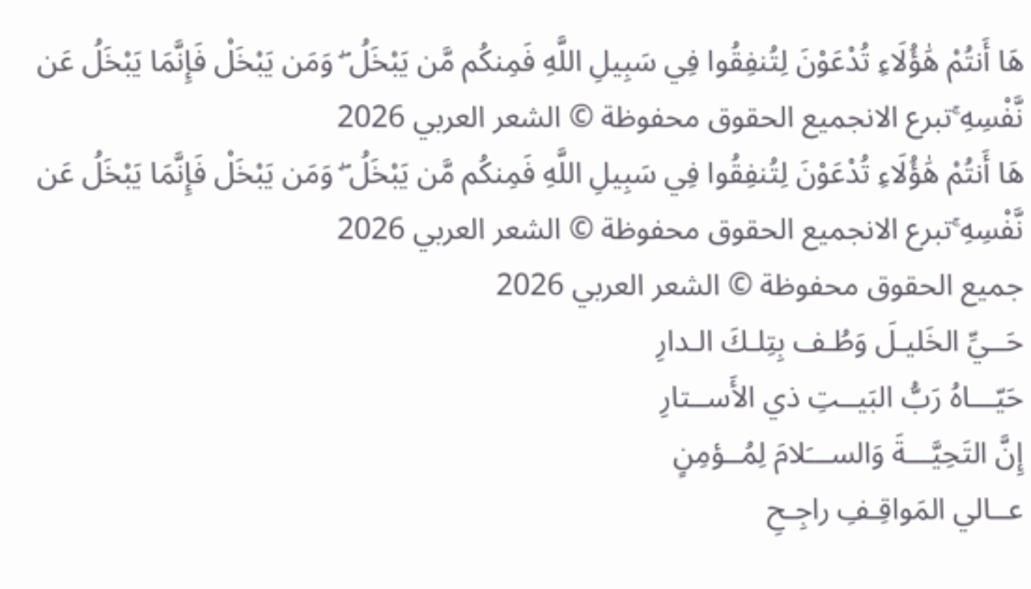هَا أَنتُمْ هَٰؤُلَاءِ تُدْعَوْنَ لِتُنفِقُوا فِي سَبِيلِ اللَّهِ فَمِنكُم مَّن يَبْخَلُ ۖ وَمَن يَبْخَلْ فَإِنَّمَا يَبْخَلُ عَن نَّفْسِهِ ۚتبرع الانجميع الحقوق محفوظة © الشعر العربي 2026
هَا أَنتُمْ هَٰؤُلَاءِ تُدْعَوْنَ لِتُنفِقُوا فِي سَبِيلِ اللَّهِ فَمِنكُم مَّن يَبْخَلُ ۖ وَمَن يَبْخَلْ فَإِنَّمَا يَبْخَلُ عَن نَّفْسِهِ ۚتبرع الانجميع الحقوق محفوظة © الشعر العربي 2026
جميع الحقوق محفوظة © الشعر العربي 2026
حَــيِّ الخَليـلَ وَطُـف بِتِلـكَ الـدارِ
حَيّـــاهُ رَبُّ البَيــتِ ذي الأَســتارِ
إِنَّ التَحِيَّـــةَ وَالســـَلامَ لِمُــؤمِنٍ
عــالي المَواقِـفِ راجِـحِ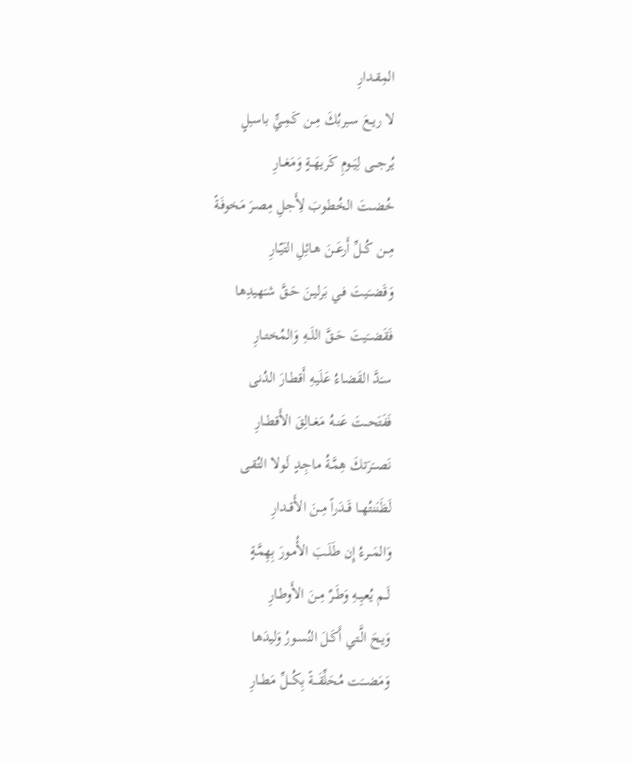المِقـدارِ
لا ريــعَ ســِربُكَ مِــن كَمِـيٍّ باسـِلٍ
يُرجـــى لِيَــومِ كَريهَــةٍ وَمَغــارِ
خُضــتَ الخُطـوبَ لِأَجـلِ مِصـرَ مَخوفَـةً
مِــن كُــلِّ أَرعَــنَ هـائِلِ التَيّـارِ
وَقَضــَيتَ فـي بَرليـنَ حَـقَّ شـَهيدِها
فَقَضــَيتَ حَــقَّ اللَــهِ وَالمُختــارِ
سـَدَّ القَضـاءُ عَلَيـهِ أَقطـارَ الدُنى
فَفَتَحــتَ عَنــهُ مَغــالِقَ الأَقطــارِ
نَصــَرَتكَ هِمَّـةُ ماجِـدٍ لَـولا التُقـى
لَظَنَنتُهــا قَــدَراً مِــنَ الأَقــدارِ
وَالمَــرءُ إِن طَلَــبَ الأُمـورَ بِهِمَّـةٍ
لَــم يُعيِــهِ وَطَــرٌ مِــنَ الأَوطـارِ
وَيـحَ الَّـتي أَكَـلَ النُسـورُ وَليدَها
وَمَضـــَت مُحَلِّقَـــةً بِكُـــلِّ مَطــارِ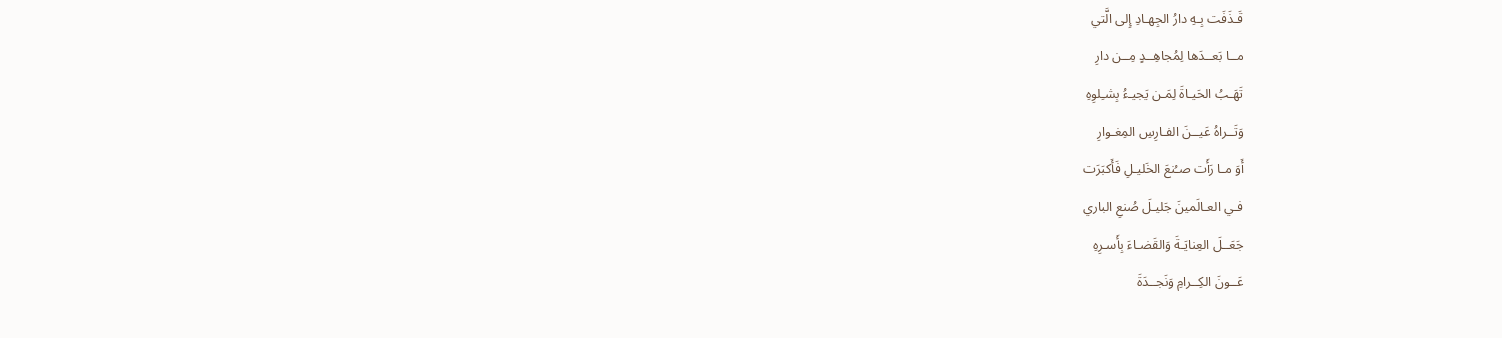قَـذَفَت بِـهِ دارُ الجِهـادِ إِلى الَّتي
مــا بَعــدَها لِمُجاهِــدٍ مِــن دارِ
تَهَـبُ الحَيـاةَ لِمَـن يَجيـءُ بِشـِلوِهِ
وَتَــراهُ عَيــنَ الفـارِسِ المِغـوارِ
أَوَ مـا رَأَت صـُنعَ الخَليـلِ فَأَكبَرَت
فـي العـالَمينَ جَليـلَ صُنعِ الباري
جَعَــلَ العِنايَـةَ وَالقَضـاءَ بِأَسـرِهِ
عَــونَ الكِــرامِ وَنَجــدَةَ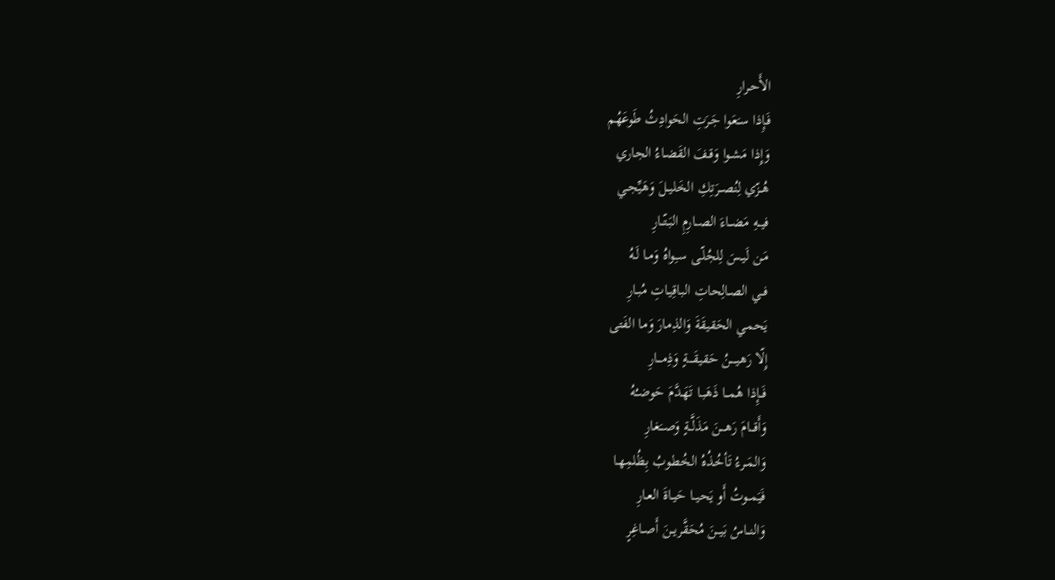الأَحـرارِ
فَـإِذا سـَعَوا جَـرَتِ الحَوادِثُ طَوعَهُم
وَإِذا مَشـوا وَقـفَ القَضـاءُ الجاري
هُــزّي لِنُصــرَتِكِ الخَليــلَ وَهَيِّجـي
فيــهِ مَضــاءَ الصــارِمِ البَتّــارِ
مَـن لَيـسَ لِلجُلّـى سـِواهُ وَمـا لَـهُ
فــي الصـالِحاتِ الباقِيـاتِ مُبـارِ
يَحمي الحَقيقَةَ وَالذِمارَ وَما الفَتى
إِلّا رَهيــــنُ حَقيقَــــةٍ وَذِمـــارِ
فَــإِذا هُمــا ذَهَبـا تَهَـدَّمَ حَوضـُهُ
وَأَقـــامَ رَهـــنَ مَذَلَّــةٍ وَصــَغارِ
وَالمَـرءُ تَأخُـذُهُ الخُطـوبُ بِظُلمِهـا
فَيَمــوتُ أَو يَحيــا حَيـاةَ العـارِ
وَالنــاسُ بَيــنَ مُحَقَّريــنَ أَصـاغِرٍ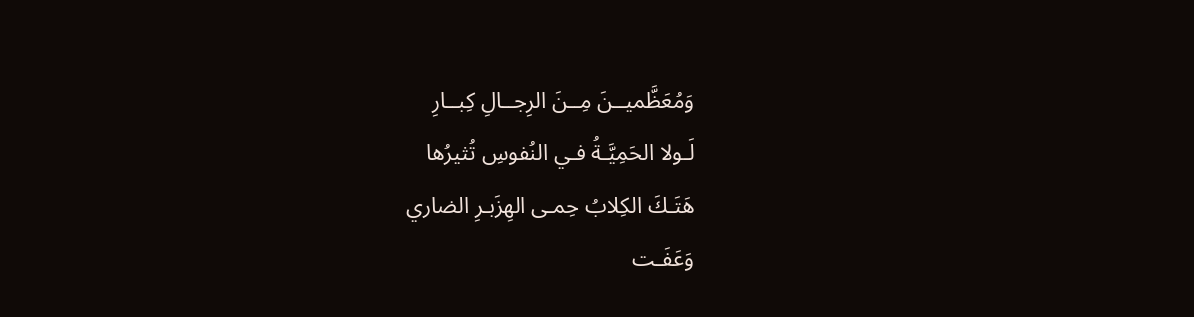وَمُعَظَّميــنَ مِــنَ الرِجــالِ كِبــارِ
لَـولا الحَمِيَّـةُ فـي النُفوسِ تُثيرُها
هَتَـكَ الكِلابُ حِمـى الهِزَبـرِ الضاري
وَعَفَـت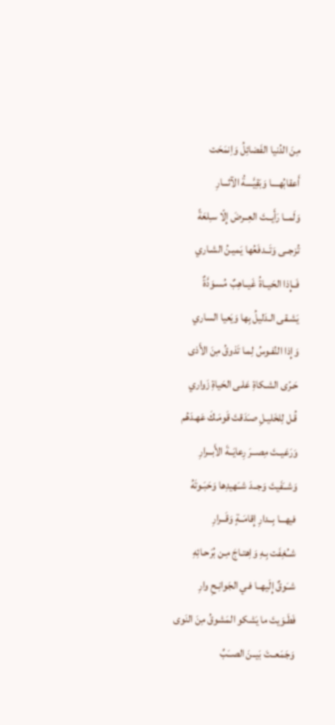مِنَ الدُنيا الفَضائِلُ وَاِنمَحَت
أَعقابُهــــا وَبَقِيَّــــةُ الآثـــارِ
وَلَمــا رَأَيــتَ العِــرضَ إِلّا سـِلعَةً
تُزجــى وَتَــدفَعُها يَميـنُ الشـاري
فَــإِذا الحَيــاةُ غَيــاهِبٌ مُسـوَدَّةٌ
يَشـقى الـدَليلُ بِها وَيَعيا الساري
وَإِذا النُفـوسُ لِمـا تَذوقُ مِنَ الأَذى
حَـرّى الشـكاةِ عَلـى الحَياةِ زَواري
قُـل لِلخَليـلِ صـَدَقتَ قَومَـكَ عَهـدَهُم
وَرَعَيــتَ مِصــرَ رِعايَــةَ الأَبــرارِ
وَشــَفَيتَ وَجــدَ شــَهيدِها وَحَبَـوتَهُ
فيهـــا بِــدارِ إِقامَــةٍ وَقَــرارِ
شــُغِفَت بِـهِ وَاِهتـاجَ مِـن بُرَحـائِهِ
شــَوقٌ إِلَيهــا فـي الجَوانِـحِ وارِ
فَطَـوَيتَ ما يَشكو المَشوقُ مِنَ النَوى
وَجَمَعــتَ بَيــنَ الصــَبِّ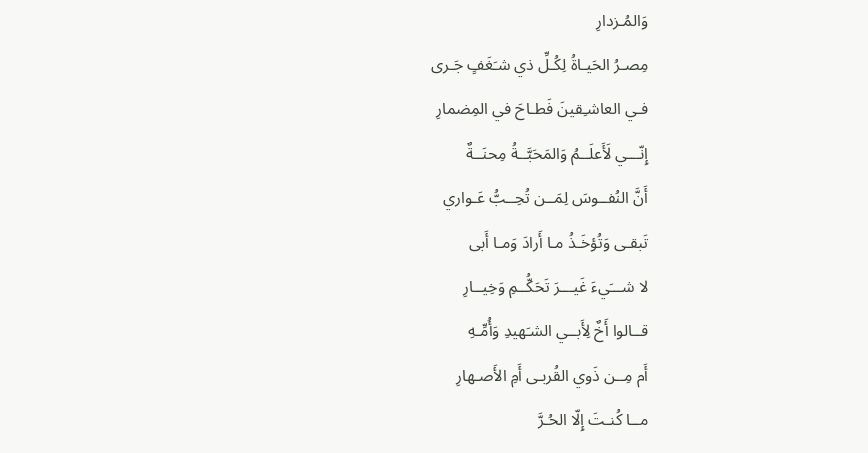وَالمُـزدارِ
مِصـرُ الحَيـاةُ لِكُـلِّ ذي شـَغَفٍ جَـرى
فـي العاشـِقينَ فَطـاحَ في المِضمارِ
إِنّـــي لَأَعلَــمُ وَالمَحَبَّــةُ مِحنَــةٌ
أَنَّ النُفــوسَ لِمَــن تُحِــبُّ عَـواري
تَبقـى وَتُؤخَـذُ مـا أَرادَ وَمـا أَبى
لا شـــَيءَ غَيـــرَ تَحَكُّــمِ وَخِيــارِ
قــالوا أَخٌ لِأَبــي الشـَهيدِ وَأُمِّـهِ
أَم مِــن ذَوي القُربـى أَمِ الأَصـهارِ
مــا كُنـتَ إِلّا الحُـرَّ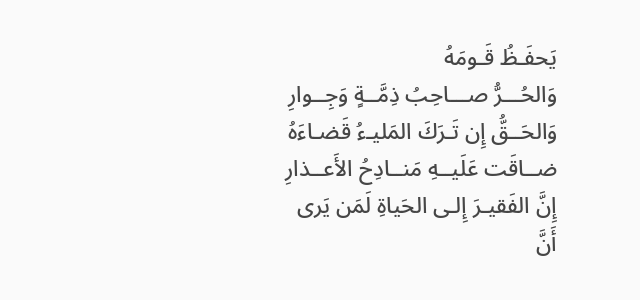يَحفَـظُ قَـومَهُ
وَالحُـــرُّ صـــاحِبُ ذِمَّــةٍ وَجِــوارِ
وَالحَــقُّ إِن تَـرَكَ المَليـءُ قَضـاءَهُ
ضــاقَت عَلَيــهِ مَنــادِحُ الأَعــذارِ
إِنَّ الفَقيـرَ إِلـى الحَياةِ لَمَن يَرى
أَنَّ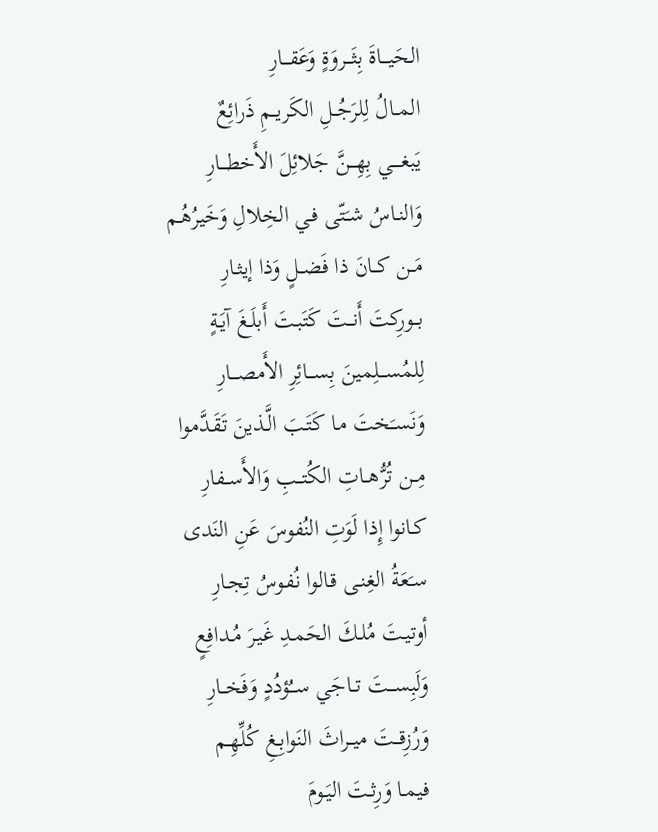الحَيـــاةَ بِثَـــروَةٍ وَعَقـــارِ
المــالُ لِلرَجُــلِ الكَريــمِ ذَرائِعٌ
يَبغــــي بِهِـــنَّ جَلائِلَ الأَخطـــارِ
وَالنـاسُ شـَتّى فـي الخِلالِ وَخَيرُهُـم
مَــن كــانَ ذا فَضــلٍ وَذا إيثـارِ
بــورِكتَ أَنــتَ كَتَبـتَ أَبلَـغَ آيَـةٍ
لِلمُســـلِمينَ بِســـائِرِ الأَمصـــارِ
وَنَسـَختَ مـا كَتَـبَ الَّـذينَ تَقَـدَّموا
مِــن تُرُّهــاتِ الكُتــبِ وَالأَســفارِ
كـانوا إِذا لَوَتِ النُفوسَ عَنِ النَدى
سـَعَةُ الغِنـى قـالوا نُفـوسُ تِجـارِ
أوتيـتَ مُلـكَ الحَمـدِ غَيـرَ مُـدافِعٍ
وَلَبِســـتَ تــاجَي ســُؤدُدٍ وَفَخــارِ
وَرُزِقــتَ ميــراثَ النَوابِـغِ كُلِّهِـم
فيمـا وَرِثـتَ اليَـومَ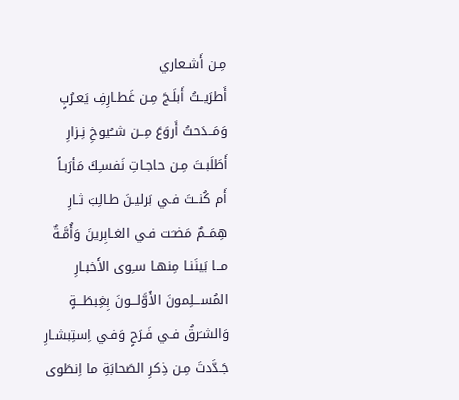مِـن أَشـعاري
أَطرَيــتُ أَبلَـجَ مِـن غَطـارِفِ يَعـرُبٍ
وَمَــدَحتُ أَروَعَ مِــن شــُيوخِ نِـزارِ
أَطَلَبـتَ مِـن حاجـاتِ نَفسـِكَ مَأرَبـاً
أَم كُنــتَ فـي بَرليـنَ طـالِبَ ثـارِ
هِمَــمٌ مَضـَت فـي الغـابِرينَ وَأُمَّـةٌ
مــا بَينَنـا مِنهـا سـِوى الأَخبـارِ
المُســـلِمونَ الأَوَّلـــونَ بِغِبطَـــةٍ
وَالشـَرقُ فـي فَـرَحٍ وَفـي اِستِبشـارِ
جَـدَّدتَ مِـن ذِكرِ الصَحابَةِ ما اِنطَوى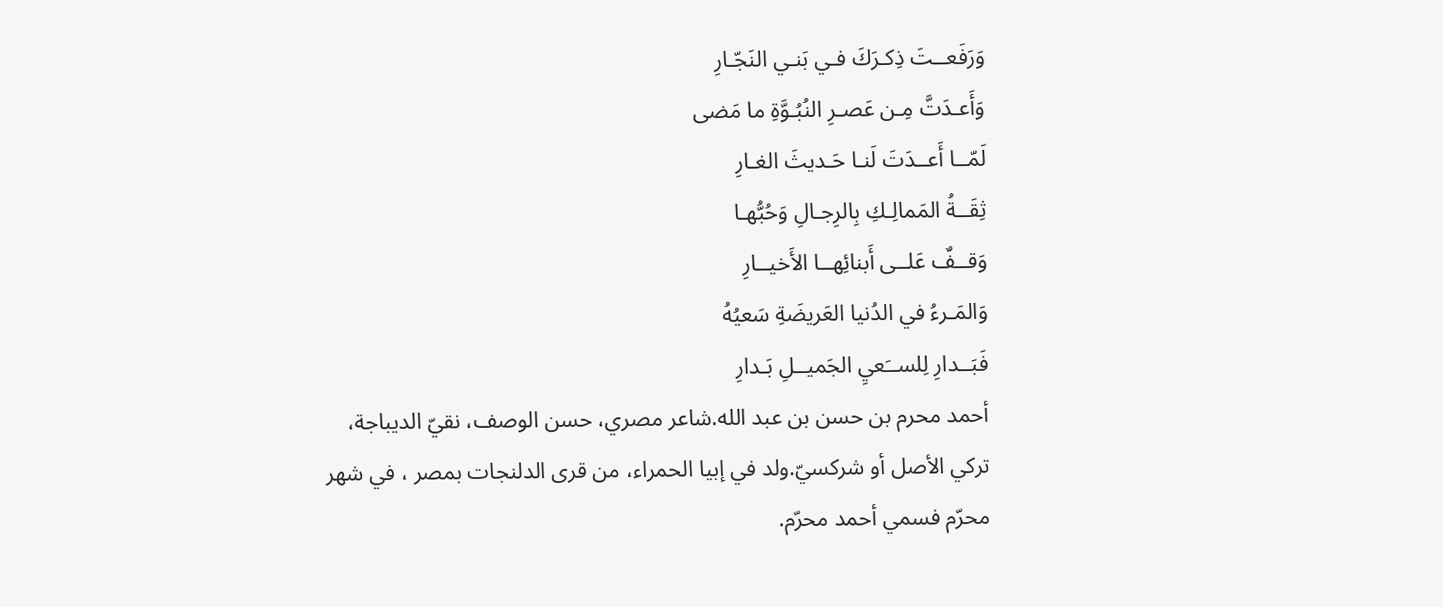وَرَفَعــتَ ذِكـرَكَ فـي بَنـي النَجّـارِ
وَأَعـدَتَّ مِـن عَصـرِ النُبُـوَّةِ ما مَضى
لَمّــا أَعــدَتَ لَنـا حَـديثَ الغـارِ
ثِقَــةُ المَمالِـكِ بِالرِجـالِ وَحُبُّهـا
وَقــفٌ عَلــى أَبنائِهــا الأَخيــارِ
وَالمَـرءُ في الدُنيا العَريضَةِ سَعيُهُ
فَبَــدارِ لِلســَعيِ الجَميــلِ بَـدارِ
أحمد محرم بن حسن بن عبد الله.شاعر مصري، حسن الوصف، نقيّ الديباجة، تركي الأصل أو شركسيّ.ولد في إبيا الحمراء، من قرى الدلنجات بمصر ، في شهر محرّم فسمي أحمد محرّم.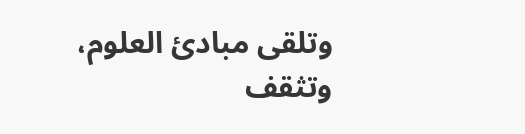وتلقى مبادئ العلوم، وتثقف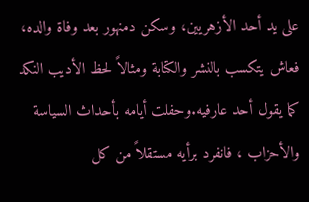على يد أحد الأزهريين، وسكن دمنهور بعد وفاة والده، فعاش يتكسب بالنشر والكتابة ومثالاً لحظ الأديب النكد كما يقول أحد عارفيه.وحفلت أيامه بأحداث السياسة والأحزاب ، فانفرد برأيه مستقلاً من كل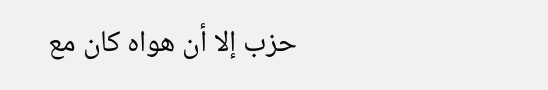حزب إلا أن هواه كان مع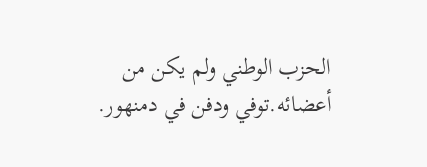الحزب الوطني ولم يكن من أعضائه.توفي ودفن في دمنهور.